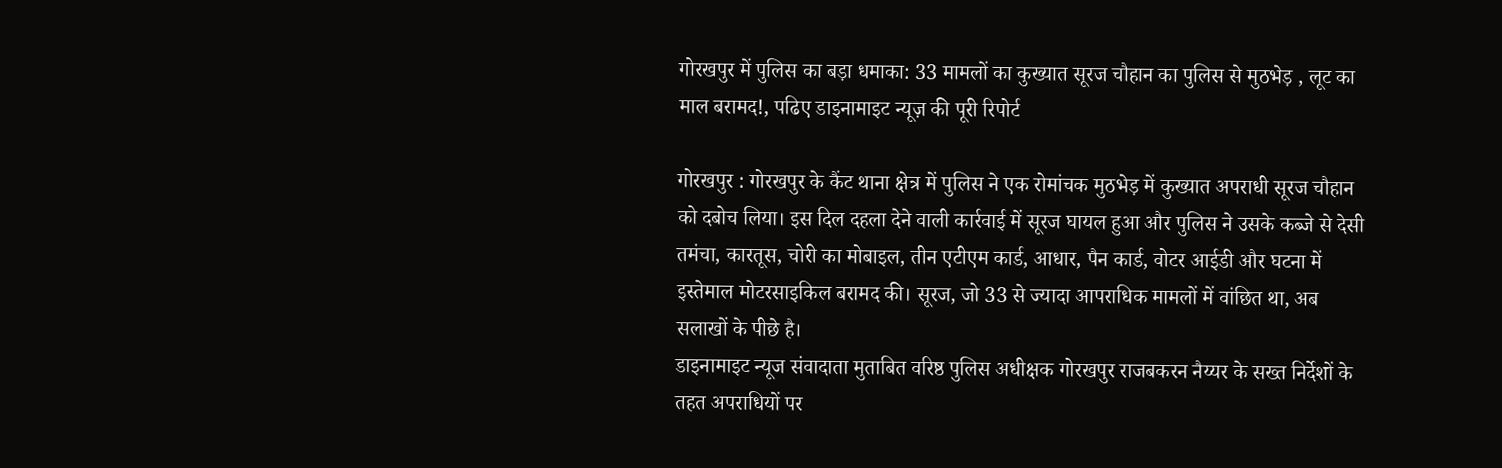गोरखपुर में पुलिस का बड़ा धमाका: 33 मामलों का कुख्यात सूरज चौहान का पुलिस से मुठभेड़ , लूट का माल बरामद!, पढिए डाइनामाइट न्यूज़ की पूरी रिपोर्ट

गोरखपुर : गोरखपुर के कैंट थाना क्षेत्र में पुलिस ने एक रोमांचक मुठभेड़ में कुख्यात अपराधी सूरज चौहान को दबोच लिया। इस दिल दहला देने वाली कार्रवाई में सूरज घायल हुआ और पुलिस ने उसके कब्जे से देसी तमंचा, कारतूस, चोरी का मोबाइल, तीन एटीएम कार्ड, आधार, पैन कार्ड, वोटर आईडी और घटना में इस्तेमाल मोटरसाइकिल बरामद की। सूरज, जो 33 से ज्यादा आपराधिक मामलों में वांछित था, अब सलाखों के पीछे है।
डाइनामाइट न्यूज संवादाता मुताबित वरिष्ठ पुलिस अधीक्षक गोरखपुर राजबकरन नैय्यर के सख्त निर्देशों के तहत अपराधियों पर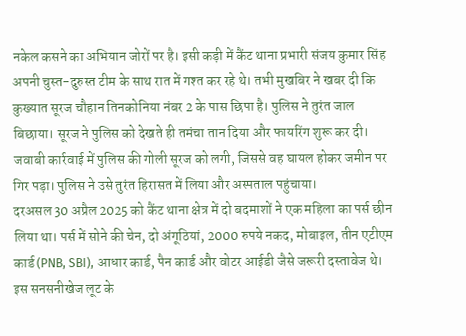नकेल कसने का अभियान जोरों पर है। इसी कड़ी में कैंट थाना प्रभारी संजय कुमार सिंह अपनी चुस्त-दुरुस्त टीम के साथ रात में गश्त कर रहे थे। तभी मुखबिर ने खबर दी कि कुख्यात सूरज चौहान तिनकोनिया नंबर 2 के पास छिपा है। पुलिस ने तुरंत जाल बिछाया। सूरज ने पुलिस को देखते ही तमंचा तान दिया और फायरिंग शुरू कर दी। जवाबी कार्रवाई में पुलिस की गोली सूरज को लगी, जिससे वह घायल होकर जमीन पर गिर पड़ा। पुलिस ने उसे तुरंत हिरासत में लिया और अस्पताल पहुंचाया।
दरअसल 30 अप्रैल 2025 को कैंट थाना क्षेत्र में दो बदमाशों ने एक महिला का पर्स छीन लिया था। पर्स में सोने की चेन, दो अंगूठियां, 2000 रुपये नकद, मोबाइल, तीन एटीएम कार्ड (PNB, SBI), आधार कार्ड, पैन कार्ड और वोटर आईडी जैसे जरूरी दस्तावेज थे। इस सनसनीखेज लूट के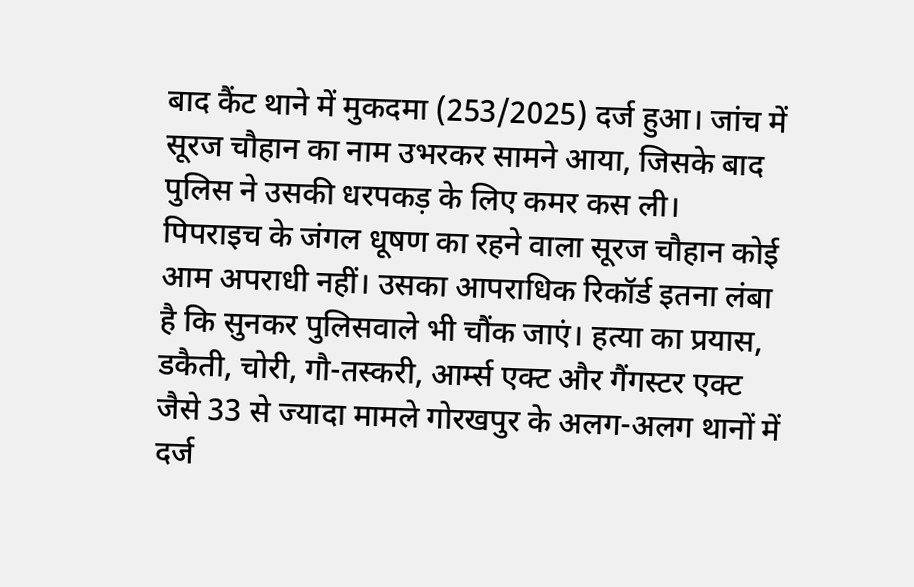बाद कैंट थाने में मुकदमा (253/2025) दर्ज हुआ। जांच में सूरज चौहान का नाम उभरकर सामने आया, जिसके बाद पुलिस ने उसकी धरपकड़ के लिए कमर कस ली।
पिपराइच के जंगल धूषण का रहने वाला सूरज चौहान कोई आम अपराधी नहीं। उसका आपराधिक रिकॉर्ड इतना लंबा है कि सुनकर पुलिसवाले भी चौंक जाएं। हत्या का प्रयास, डकैती, चोरी, गौ-तस्करी, आर्म्स एक्ट और गैंगस्टर एक्ट जैसे 33 से ज्यादा मामले गोरखपुर के अलग-अलग थानों में दर्ज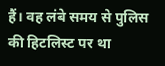हैं। वह लंबे समय से पुलिस की हिटलिस्ट पर था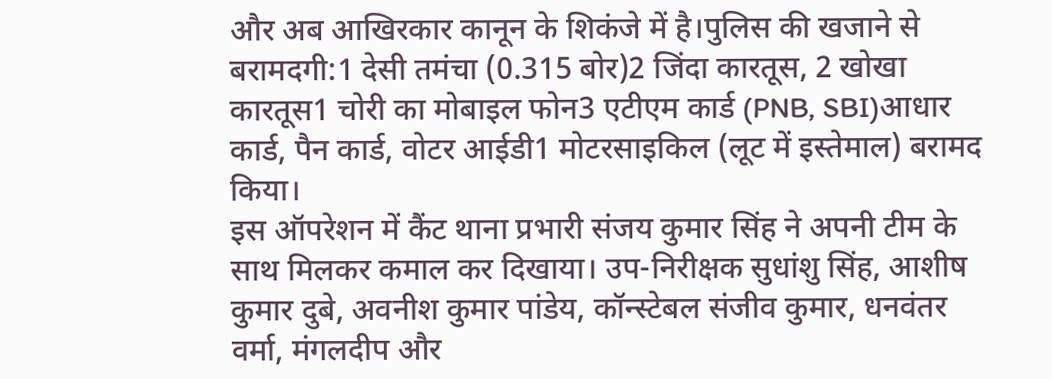और अब आखिरकार कानून के शिकंजे में है।पुलिस की खजाने से बरामदगी:1 देसी तमंचा (0.315 बोर)2 जिंदा कारतूस, 2 खोखा कारतूस1 चोरी का मोबाइल फोन3 एटीएम कार्ड (PNB, SBI)आधार कार्ड, पैन कार्ड, वोटर आईडी1 मोटरसाइकिल (लूट में इस्तेमाल) बरामद किया।
इस ऑपरेशन में कैंट थाना प्रभारी संजय कुमार सिंह ने अपनी टीम के साथ मिलकर कमाल कर दिखाया। उप-निरीक्षक सुधांशु सिंह, आशीष कुमार दुबे, अवनीश कुमार पांडेय, कॉन्स्टेबल संजीव कुमार, धनवंतर वर्मा, मंगलदीप और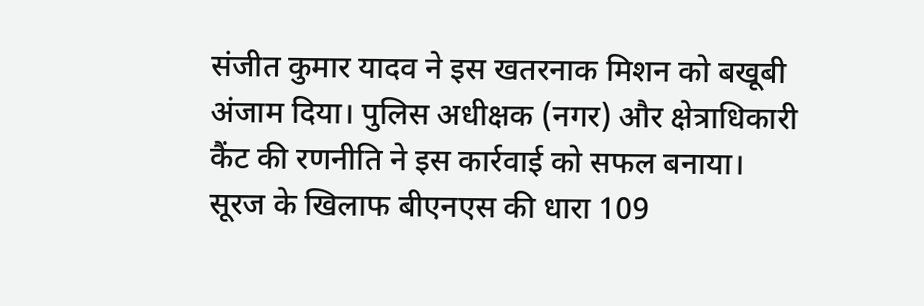संजीत कुमार यादव ने इस खतरनाक मिशन को बखूबी अंजाम दिया। पुलिस अधीक्षक (नगर) और क्षेत्राधिकारी कैंट की रणनीति ने इस कार्रवाई को सफल बनाया।
सूरज के खिलाफ बीएनएस की धारा 109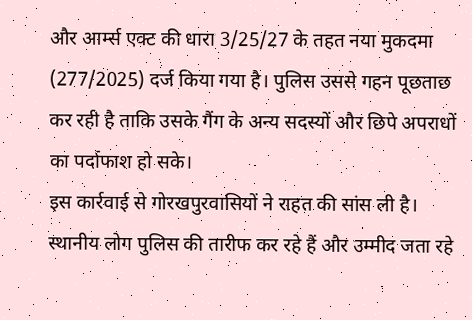और आर्म्स एक्ट की धारा 3/25/27 के तहत नया मुकदमा (277/2025) दर्ज किया गया है। पुलिस उससे गहन पूछताछ कर रही है ताकि उसके गैंग के अन्य सदस्यों और छिपे अपराधों का पर्दाफाश हो सके।
इस कार्रवाई से गोरखपुरवासियों ने राहत की सांस ली है। स्थानीय लोग पुलिस की तारीफ कर रहे हैं और उम्मीद जता रहे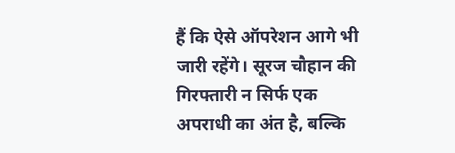हैं कि ऐसे ऑपरेशन आगे भी जारी रहेंगे। सूरज चौहान की गिरफ्तारी न सिर्फ एक अपराधी का अंत है, बल्कि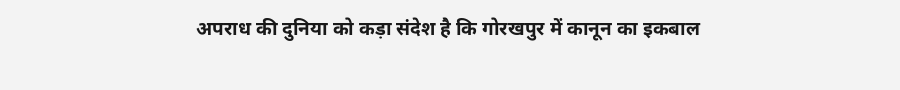अपराध की दुनिया को कड़ा संदेश है कि गोरखपुर में कानून का इकबाल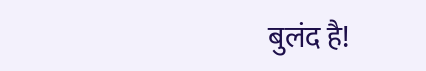बुलंद है!